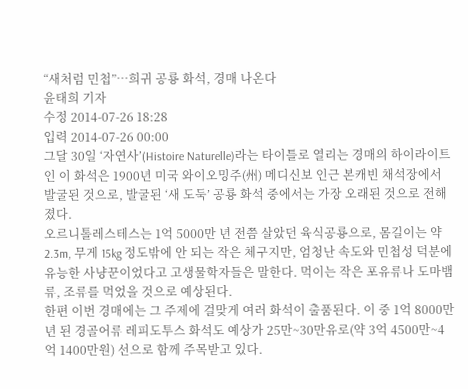“새처럼 민첩”…희귀 공룡 화석, 경매 나온다
윤태희 기자
수정 2014-07-26 18:28
입력 2014-07-26 00:00
그달 30일 ‘자연사’(Histoire Naturelle)라는 타이틀로 열리는 경매의 하이라이트인 이 화석은 1900년 미국 와이오밍주(州) 메디신보 인근 본캐빈 채석장에서 발굴된 것으로, 발굴된 ‘새 도둑’ 공룡 화석 중에서는 가장 오래된 것으로 전해졌다.
오르니톨레스테스는 1억 5000만 년 전쯤 살았던 육식공룡으로, 몸길이는 약 2.3m, 무게 15kg 정도밖에 안 되는 작은 체구지만, 엄청난 속도와 민첩성 덕분에 유능한 사냥꾼이었다고 고생물학자들은 말한다. 먹이는 작은 포유류나 도마뱀류, 조류를 먹었을 것으로 예상된다.
한편 이번 경매에는 그 주제에 걸맞게 여러 화석이 출품된다. 이 중 1억 8000만년 된 경골어류 레피도투스 화석도 예상가 25만~30만유로(약 3억 4500만~4억 1400만원) 선으로 함께 주목받고 있다.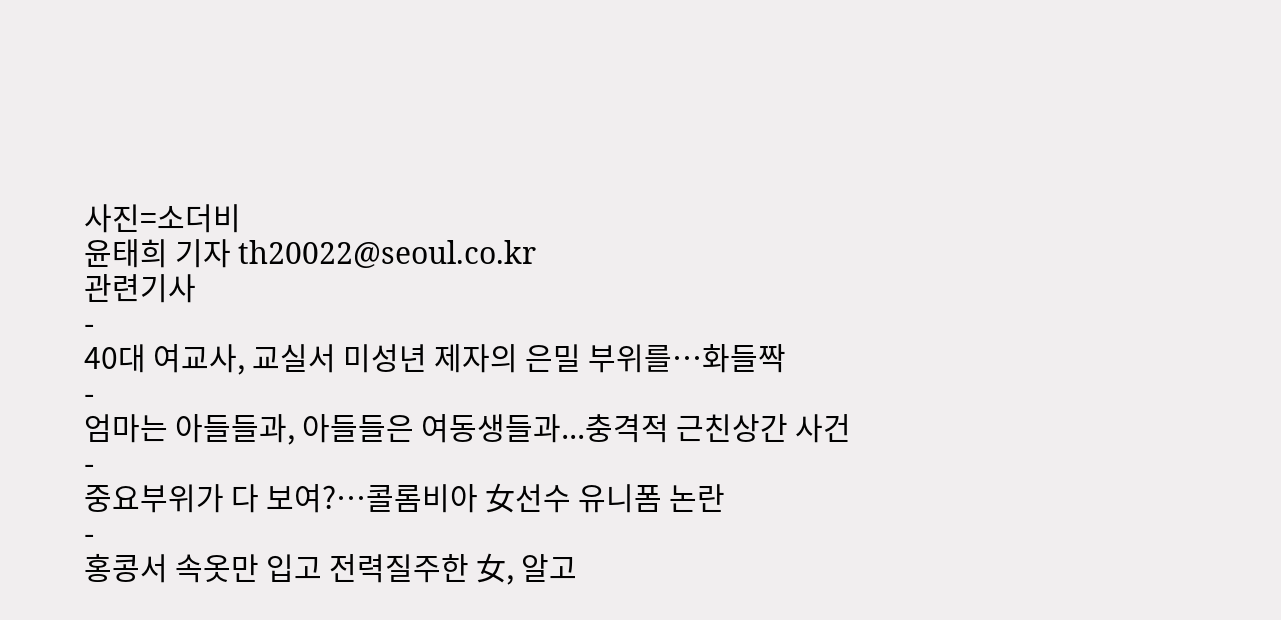사진=소더비
윤태희 기자 th20022@seoul.co.kr
관련기사
-
40대 여교사, 교실서 미성년 제자의 은밀 부위를…화들짝
-
엄마는 아들들과, 아들들은 여동생들과...충격적 근친상간 사건
-
중요부위가 다 보여?…콜롬비아 女선수 유니폼 논란
-
홍콩서 속옷만 입고 전력질주한 女, 알고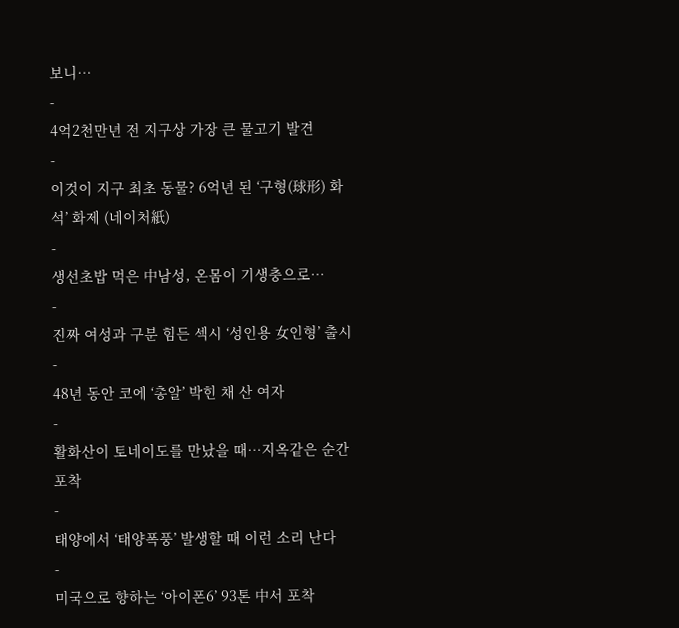보니…
-
4억2천만년 전 지구상 가장 큰 물고기 발견
-
이것이 지구 최초 동물? 6억년 된 ‘구형(球形) 화석’ 화제 (네이처紙)
-
생선초밥 먹은 中남성, 온몸이 기생충으로…
-
진짜 여성과 구분 힘든 섹시 ‘성인용 女인형’ 출시
-
48년 동안 코에 ‘총알’ 박힌 채 산 여자
-
활화산이 토네이도를 만났을 때…지옥같은 순간 포착
-
태양에서 ‘태양폭풍’ 발생할 때 이런 소리 난다
-
미국으로 향하는 ‘아이폰6’ 93톤 中서 포착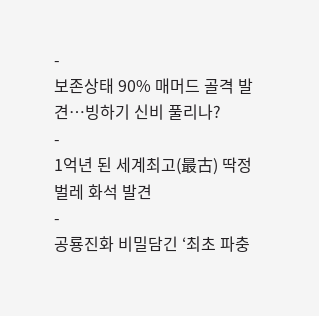-
보존상태 90% 매머드 골격 발견…빙하기 신비 풀리나?
-
1억년 된 세계최고(最古) 딱정벌레 화석 발견
-
공룡진화 비밀담긴 ‘최초 파충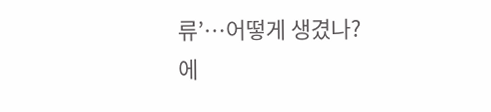류’…어떻게 생겼나?
에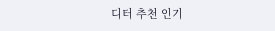디터 추천 인기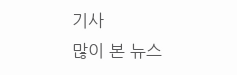기사
많이 본 뉴스